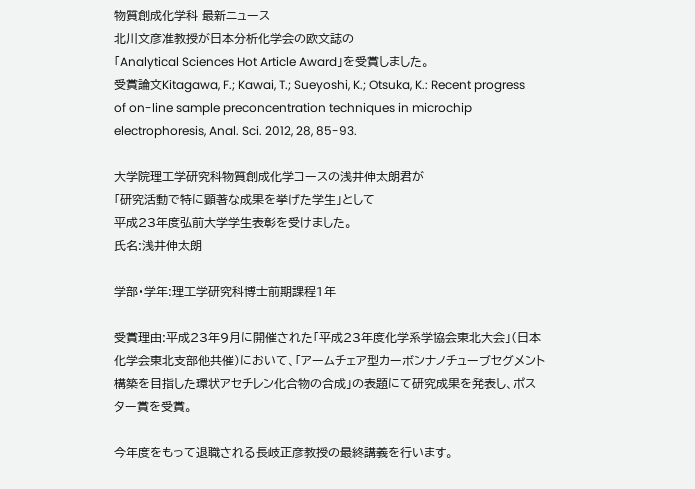物質創成化学科 最新ニュース
北川文彦准教授が日本分析化学会の欧文誌の
「Analytical Sciences Hot Article Award」を受賞しました。
受賞論文Kitagawa, F.; Kawai, T.; Sueyoshi, K.; Otsuka, K.: Recent progress of on-line sample preconcentration techniques in microchip electrophoresis, Anal. Sci. 2012, 28, 85-93.

大学院理工学研究科物質創成化学コースの浅井伸太朗君が
「研究活動で特に顕著な成果を挙げた学生」として
平成23年度弘前大学学生表彰を受けました。
氏名:浅井伸太朗

学部・学年:理工学研究科博士前期課程1年

受賞理由:平成23年9月に開催された「平成23年度化学系学協会東北大会」(日本化学会東北支部他共催)において、「アームチェア型カーボンナノチューブセグメント構築を目指した環状アセチレン化合物の合成」の表題にて研究成果を発表し、ポスター賞を受賞。

今年度をもって退職される長岐正彦教授の最終講義を行います。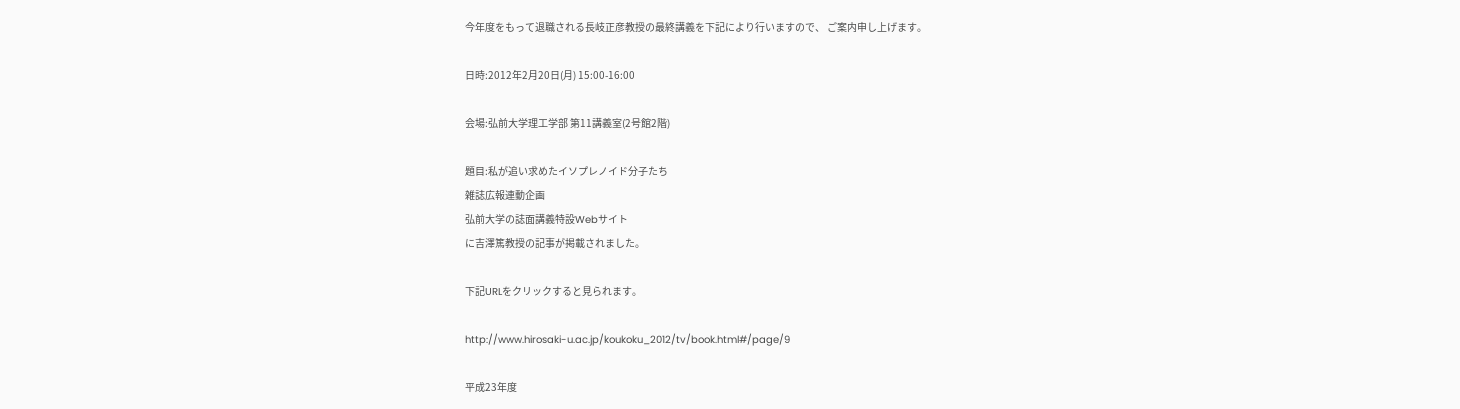今年度をもって退職される長岐正彦教授の最終講義を下記により行いますので、 ご案内申し上げます。

日時:2012年2月20日(月) 15:00-16:00

会場:弘前大学理工学部 第11講義室(2号館2階)

題目:私が追い求めたイソプレノイド分子たち
雑誌広報連動企画
弘前大学の誌面講義特設Webサイト
に吉澤篤教授の記事が掲載されました。

下記URLをクリックすると見られます。

http://www.hirosaki-u.ac.jp/koukoku_2012/tv/book.html#/page/9

平成23年度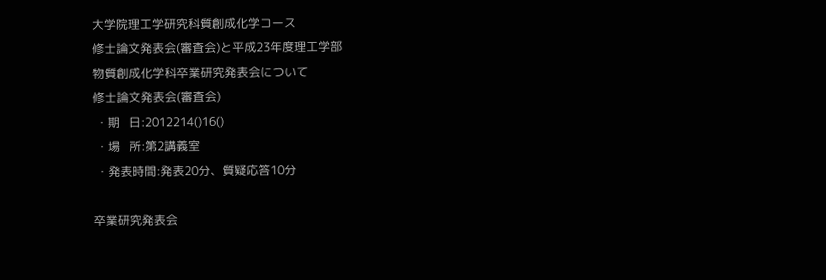大学院理工学研究科質創成化学コース
修士論文発表会(審査会)と平成23年度理工学部
物質創成化学科卒業研究発表会について
修士論文発表会(審査会)
 ・期   日:2012214()16()
 ・場   所:第2講義室
 ・発表時間:発表20分、質疑応答10分

卒業研究発表会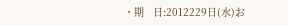・期   日:2012229日(水)お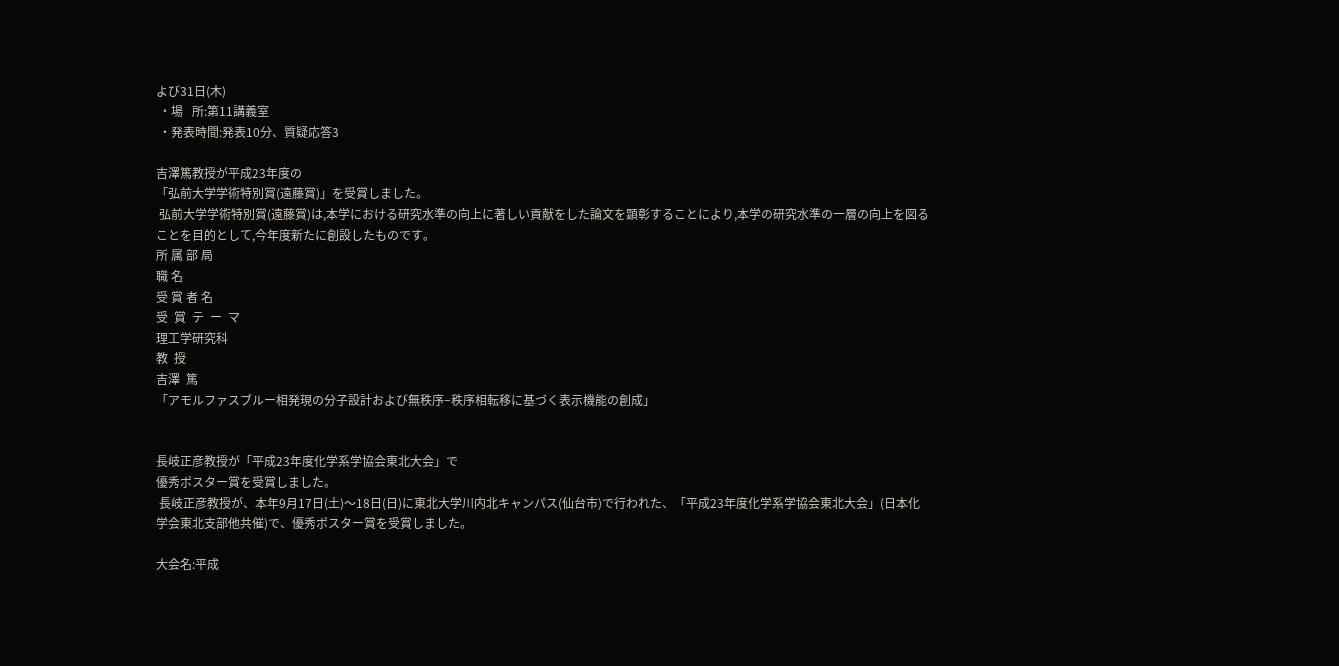よび31日(木)
 ・場   所:第11講義室
 ・発表時間:発表10分、質疑応答3

吉澤篤教授が平成23年度の
「弘前大学学術特別賞(遠藤賞)」を受賞しました。
 弘前大学学術特別賞(遠藤賞)は,本学における研究水準の向上に著しい貢献をした論文を顕彰することにより,本学の研究水準の一層の向上を図ることを目的として,今年度新たに創設したものです。
所 属 部 局
職 名
受 賞 者 名
受  賞  テ  ー  マ
理工学研究科
教  授
吉澤  篤
「アモルファスブルー相発現の分子設計および無秩序−秩序相転移に基づく表示機能の創成」


長岐正彦教授が「平成23年度化学系学協会東北大会」で
優秀ポスター賞を受賞しました。
 長岐正彦教授が、本年9月17日(土)〜18日(日)に東北大学川内北キャンパス(仙台市)で行われた、「平成23年度化学系学協会東北大会」(日本化学会東北支部他共催)で、優秀ポスター賞を受賞しました。

大会名:平成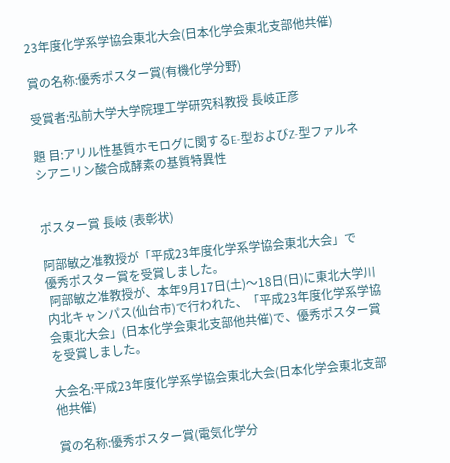23年度化学系学協会東北大会(日本化学会東北支部他共催)

賞の名称:優秀ポスター賞(有機化学分野)

受賞者:弘前大学大学院理工学研究科教授 長岐正彦

題 目:アリル性基質ホモログに関するE-型およびZ-型ファルネシアニリン酸合成酵素の基質特異性


ポスター賞 長岐 (表彰状)

阿部敏之准教授が「平成23年度化学系学協会東北大会」で
優秀ポスター賞を受賞しました。
 阿部敏之准教授が、本年9月17日(土)〜18日(日)に東北大学川内北キャンパス(仙台市)で行われた、「平成23年度化学系学協会東北大会」(日本化学会東北支部他共催)で、優秀ポスター賞を受賞しました。

大会名:平成23年度化学系学協会東北大会(日本化学会東北支部他共催)

賞の名称:優秀ポスター賞(電気化学分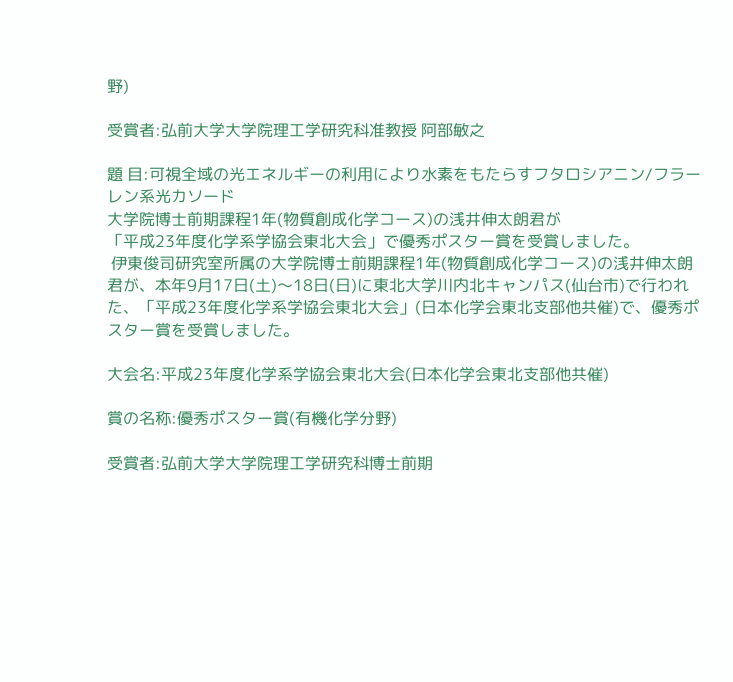野)

受賞者:弘前大学大学院理工学研究科准教授 阿部敏之

題 目:可視全域の光エネルギーの利用により水素をもたらすフタロシアニン/フラーレン系光カソード
大学院博士前期課程1年(物質創成化学コース)の浅井伸太朗君が
「平成23年度化学系学協会東北大会」で優秀ポスター賞を受賞しました。
 伊東俊司研究室所属の大学院博士前期課程1年(物質創成化学コース)の浅井伸太朗 君が、本年9月17日(土)〜18日(日)に東北大学川内北キャンパス(仙台市)で行われた、「平成23年度化学系学協会東北大会」(日本化学会東北支部他共催)で、優秀ポスター賞を受賞しました。

大会名:平成23年度化学系学協会東北大会(日本化学会東北支部他共催)

賞の名称:優秀ポスター賞(有機化学分野)

受賞者:弘前大学大学院理工学研究科博士前期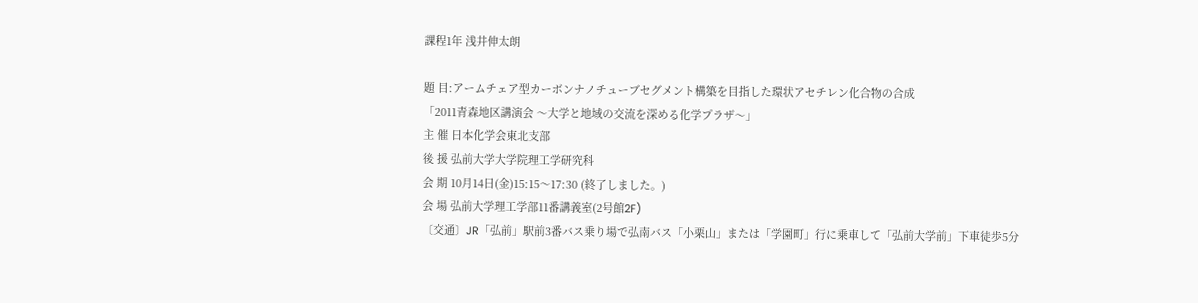課程1年 浅井伸太朗

題 目:アームチェア型カーボンナノチューブセグメント構築を目指した環状アセチレン化合物の合成
「2011青森地区講演会 〜大学と地域の交流を深める化学プラザ〜」
主 催 日本化学会東北支部
後 援 弘前大学大学院理工学研究科
会 期 10月14日(金)15:15〜17:30 (終了しました。)
会 場 弘前大学理工学部11番講義室(2号館2F)
〔交通〕JR「弘前」駅前3番バス乗り場で弘南バス「小栗山」または「学園町」行に乗車して「弘前大学前」下車徒歩5分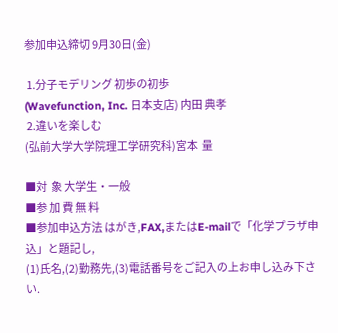参加申込締切 9月30日(金)

 1.分子モデリング 初歩の初歩
(Wavefunction, Inc. 日本支店) 内田 典孝
 2.違いを楽しむ
(弘前大学大学院理工学研究科)宮本  量

■対  象 大学生・一般
■参 加 費 無 料
■参加申込方法 はがき,FAX,またはE-mailで「化学プラザ申込」と題記し,
(1)氏名,(2)勤務先,(3)電話番号をご記入の上お申し込み下さい.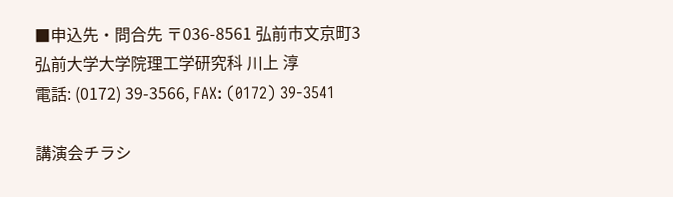■申込先・問合先 〒036-8561 弘前市文京町3
弘前大学大学院理工学研究科 川上 淳
電話: (0172) 39-3566, FAX: (0172) 39-3541

講演会チラシ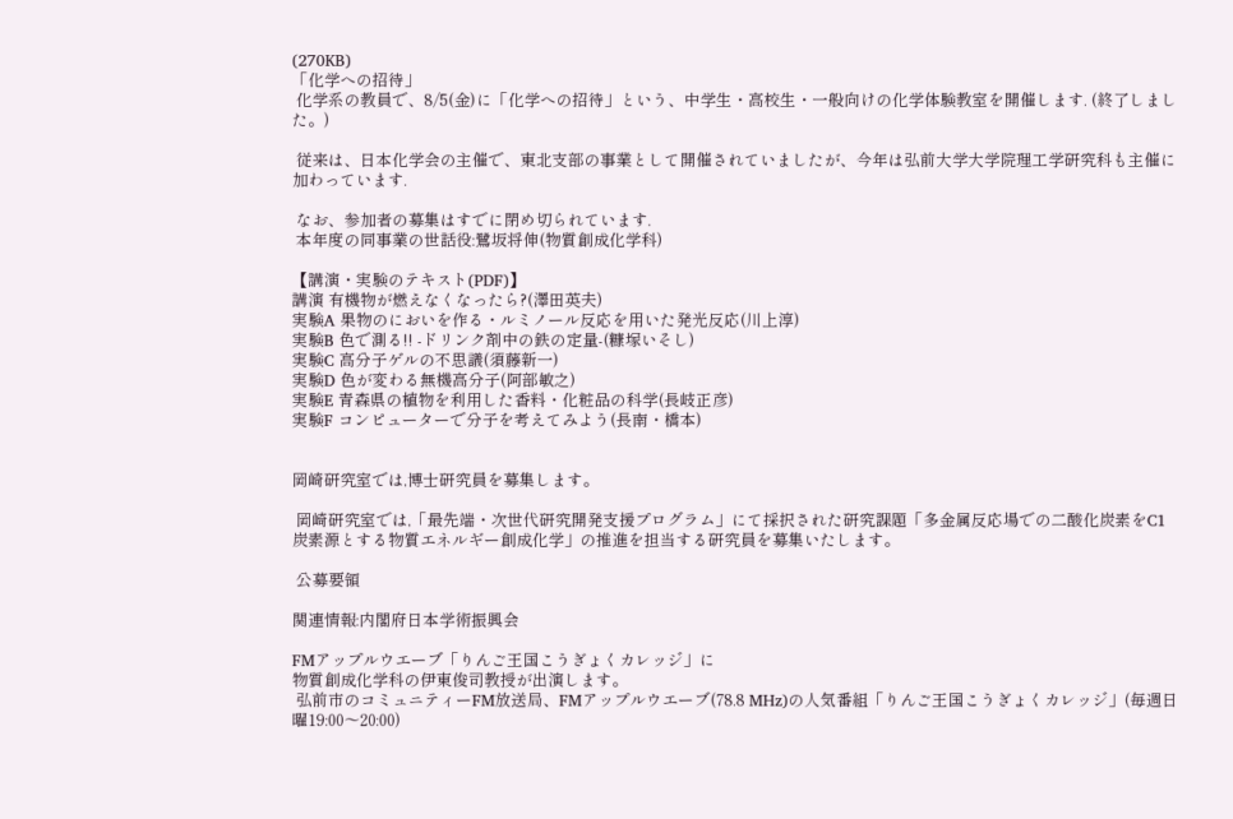(270KB)
「化学への招待」
 化学系の教員で、8/5(金)に「化学への招待」という、中学生・高校生・一般向けの化学体験教室を開催します. (終了しました。)

 従来は、日本化学会の主催で、東北支部の事業として開催されていましたが、今年は弘前大学大学院理工学研究科も主催に加わっています.

 なお、参加者の募集はすでに閉め切られています.
 本年度の同事業の世話役:鷺坂将伸(物質創成化学科)

【講演・実験のテキスト(PDF)】
講演 有機物が燃えなくなったら?(澤田英夫)
実験A 果物のにおいを作る・ルミノール反応を用いた発光反応(川上淳)
実験B 色で測る!! -ドリンク剤中の鉄の定量-(糠塚いそし)
実験C 高分子ゲルの不思議(須藤新一)
実験D 色が変わる無機高分子(阿部敏之)
実験E 青森県の植物を利用した香料・化粧品の科学(長岐正彦)
実験F コンピューターで分子を考えてみよう(長南・橋本)


岡崎研究室では,博士研究員を募集します。

 岡崎研究室では,「最先端・次世代研究開発支援プログラム」にて採択された研究課題「多金属反応場での二酸化炭素をC1炭素源とする物質エネルギー創成化学」の推進を担当する研究員を募集いたします。

 公募要領

関連情報:内閣府日本学術振興会

FMアップルウエーブ「りんご王国こうぎょくカレッジ」に
物質創成化学科の伊東俊司教授が出演します。
 弘前市のコミュニティーFM放送局、FMアップルウエーブ(78.8 MHz)の人気番組「りんご王国こうぎょくカレッジ」(毎週日曜19:00〜20:00)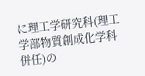に理工学研究科(理工学部物質創成化学科併任)の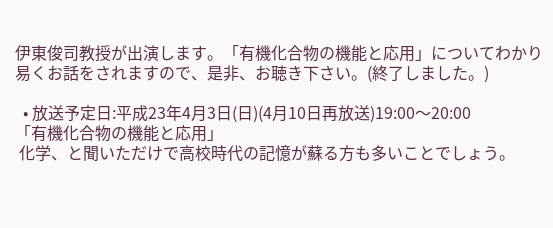伊東俊司教授が出演します。「有機化合物の機能と応用」についてわかり易くお話をされますので、是非、お聴き下さい。(終了しました。)

  • 放送予定日:平成23年4月3日(日)(4月10日再放送)19:00〜20:00
「有機化合物の機能と応用」
 化学、と聞いただけで高校時代の記憶が蘇る方も多いことでしょう。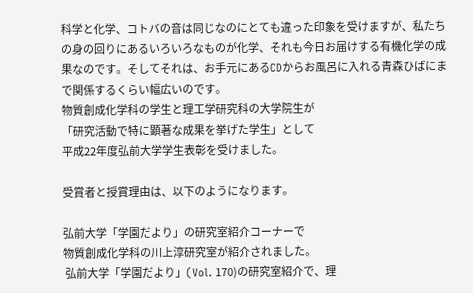科学と化学、コトバの音は同じなのにとても違った印象を受けますが、私たちの身の回りにあるいろいろなものが化学、それも今日お届けする有機化学の成果なのです。そしてそれは、お手元にあるCDからお風呂に入れる青森ひばにまで関係するくらい幅広いのです。
物質創成化学科の学生と理工学研究科の大学院生が
「研究活動で特に顕著な成果を挙げた学生」として
平成22年度弘前大学学生表彰を受けました。

受賞者と授賞理由は、以下のようになります。

弘前大学「学園だより」の研究室紹介コーナーで
物質創成化学科の川上淳研究室が紹介されました。
 弘前大学「学園だより」(Vol. 170)の研究室紹介で、理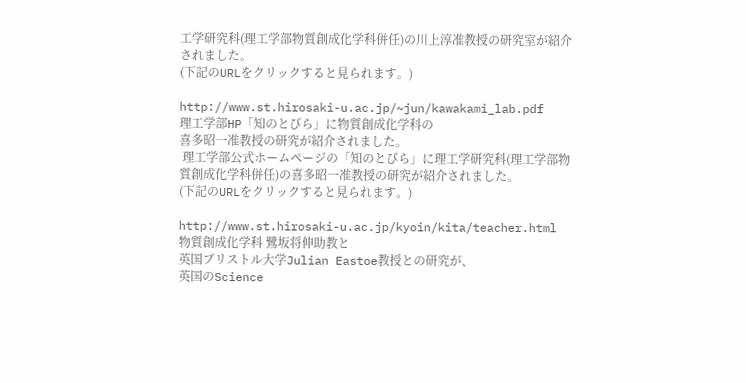工学研究科(理工学部物質創成化学科併任)の川上淳准教授の研究室が紹介されました。
(下記のURLをクリックすると見られます。)

http://www.st.hirosaki-u.ac.jp/~jun/kawakami_lab.pdf
理工学部HP「知のとびら」に物質創成化学科の
喜多昭一准教授の研究が紹介されました。
 理工学部公式ホームページの「知のとびら」に理工学研究科(理工学部物質創成化学科併任)の喜多昭一准教授の研究が紹介されました。
(下記のURLをクリックすると見られます。)

http://www.st.hirosaki-u.ac.jp/kyoin/kita/teacher.html
物質創成化学科 鷺坂将伸助教と
英国ブリストル大学Julian Eastoe教授との研究が、
英国のScience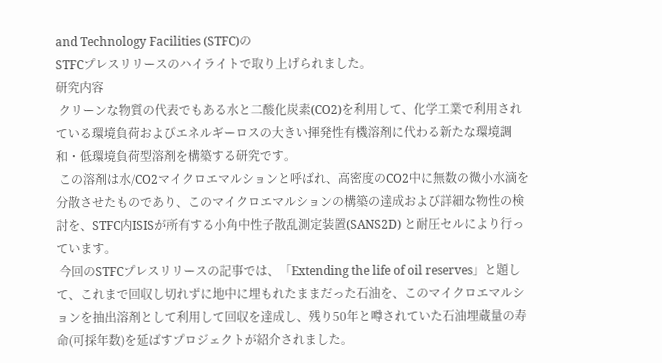and Technology Facilities (STFC)の
STFCプレスリリースのハイライトで取り上げられました。
研究内容
 クリーンな物質の代表でもある水と二酸化炭素(CO2)を利用して、化学工業で利用されている環境負荷およびエネルギーロスの大きい揮発性有機溶剤に代わる新たな環境調和・低環境負荷型溶剤を構築する研究です。
 この溶剤は水/CO2マイクロエマルションと呼ばれ、高密度のCO2中に無数の微小水滴を分散させたものであり、このマイクロエマルションの構築の達成および詳細な物性の検討を、STFC内ISISが所有する小角中性子散乱測定装置(SANS2D) と耐圧セルにより行っています。
 今回のSTFCプレスリリースの記事では、「Extending the life of oil reserves」と題して、これまで回収し切れずに地中に埋もれたままだった石油を、このマイクロエマルションを抽出溶剤として利用して回収を達成し、残り50年と噂されていた石油埋蔵量の寿命(可採年数)を延ばすプロジェクトが紹介されました。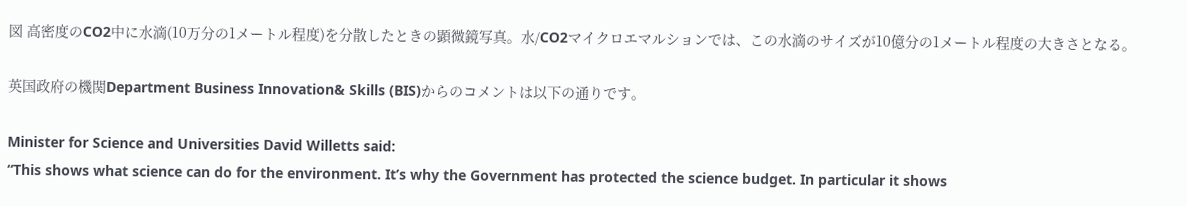図 高密度のCO2中に水滴(10万分の1メートル程度)を分散したときの顕微鏡写真。水/CO2マイクロエマルションでは、この水滴のサイズが10億分の1メートル程度の大きさとなる。

英国政府の機関Department Business Innovation& Skills (BIS)からのコメントは以下の通りです。

Minister for Science and Universities David Willetts said:
“This shows what science can do for the environment. It’s why the Government has protected the science budget. In particular it shows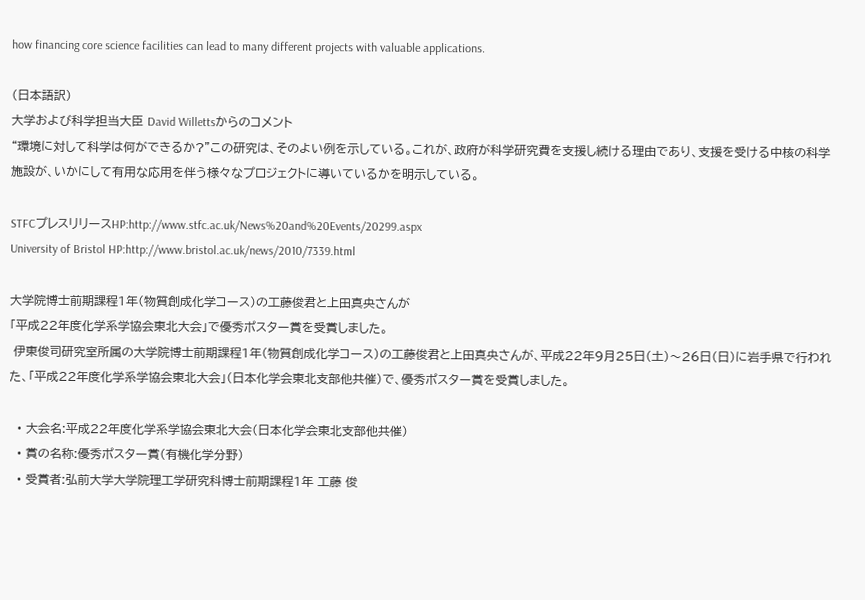how financing core science facilities can lead to many different projects with valuable applications.

(日本語訳)
大学および科学担当大臣 David Willettsからのコメント
“環境に対して科学は何ができるか?”この研究は、そのよい例を示している。これが、政府が科学研究費を支援し続ける理由であり、支援を受ける中核の科学施設が、いかにして有用な応用を伴う様々なプロジェクトに導いているかを明示している。

STFCプレスリリースHP:http://www.stfc.ac.uk/News%20and%20Events/20299.aspx
University of Bristol HP:http://www.bristol.ac.uk/news/2010/7339.html

大学院博士前期課程1年(物質創成化学コース)の工藤俊君と上田真央さんが
「平成22年度化学系学協会東北大会」で優秀ポスター賞を受賞しました。
 伊東俊司研究室所属の大学院博士前期課程1年(物質創成化学コース)の工藤俊君と上田真央さんが、平成22年9月25日(土)〜26日(日)に岩手県で行われた、「平成22年度化学系学協会東北大会」(日本化学会東北支部他共催)で、優秀ポスター賞を受賞しました。

  • 大会名:平成22年度化学系学協会東北大会(日本化学会東北支部他共催)
  • 賞の名称:優秀ポスター賞(有機化学分野)
  • 受賞者:弘前大学大学院理工学研究科博士前期課程1年 工藤 俊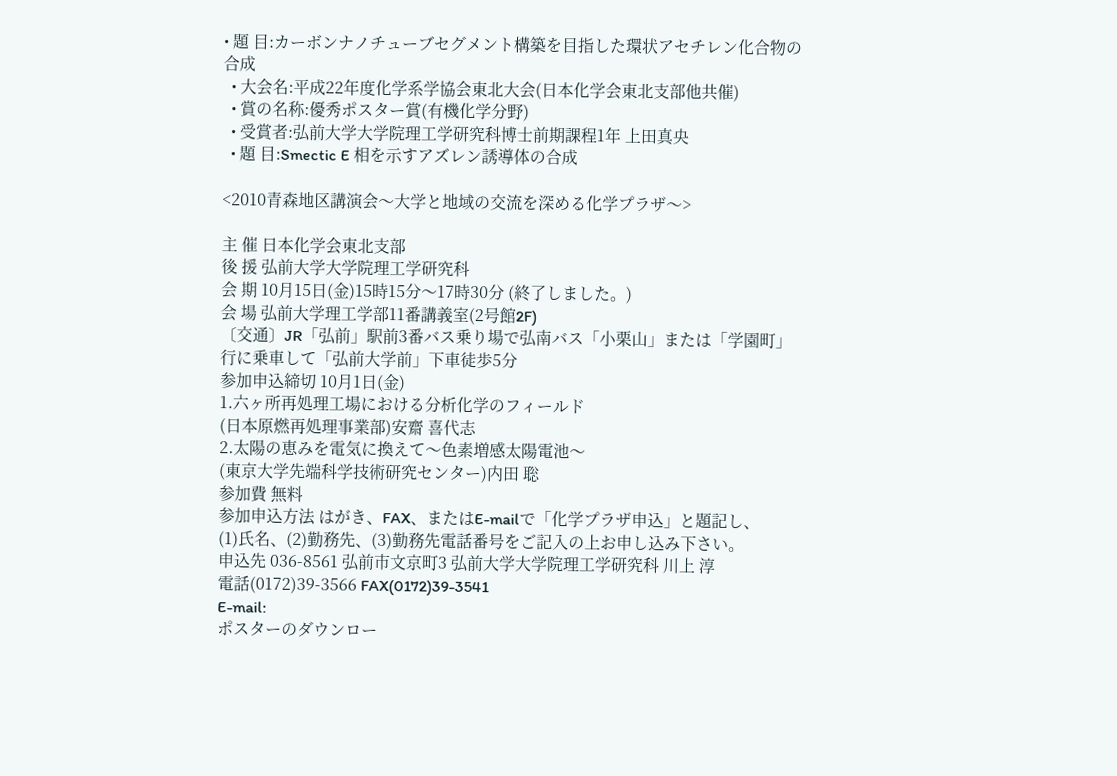• 題 目:カーボンナノチューブセグメント構築を目指した環状アセチレン化合物の合成
  • 大会名:平成22年度化学系学協会東北大会(日本化学会東北支部他共催)
  • 賞の名称:優秀ポスター賞(有機化学分野)
  • 受賞者:弘前大学大学院理工学研究科博士前期課程1年 上田真央
  • 題 目:Smectic E 相を示すアズレン誘導体の合成

<2010青森地区講演会〜大学と地域の交流を深める化学プラザ〜>

主 催 日本化学会東北支部
後 援 弘前大学大学院理工学研究科
会 期 10月15日(金)15時15分〜17時30分 (終了しました。)
会 場 弘前大学理工学部11番講義室(2号館2F)
〔交通〕JR「弘前」駅前3番バス乗り場で弘南バス「小栗山」または「学園町」行に乗車して「弘前大学前」下車徒歩5分
参加申込締切 10月1日(金)
1.六ヶ所再処理工場における分析化学のフィールド
(日本原燃再処理事業部)安齋 喜代志
2.太陽の恵みを電気に換えて〜色素増感太陽電池〜
(東京大学先端科学技術研究センター)内田 聡
参加費 無料
参加申込方法 はがき、FAX、またはE-mailで「化学プラザ申込」と題記し、
(1)氏名、(2)勤務先、(3)勤務先電話番号をご記入の上お申し込み下さい。
申込先 036-8561 弘前市文京町3 弘前大学大学院理工学研究科 川上 淳
電話(0172)39-3566 FAX(0172)39-3541
E-mail:
ポスターのダウンロー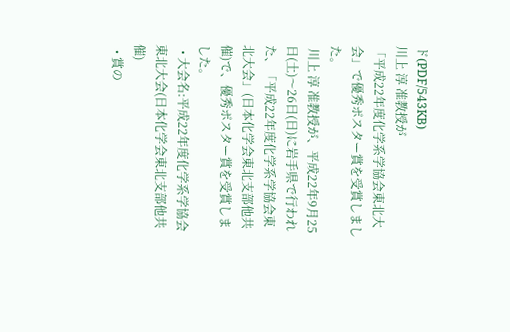ド(PDF/543KB)
川上 淳 准教授が
「平成22年度化学系学協会東北大会」で優秀ポスター賞を受賞しました。
 川上 淳 准教授が、平成22年9月25日(土)〜26日(日)に岩手県で行われた、「平成22年度化学系学協会東北大会」(日本化学会東北支部他共催)で、優秀ポスター賞を受賞しました。
  • 大会名:平成22年度化学系学協会東北大会(日本化学会東北支部他共催)
  • 賞の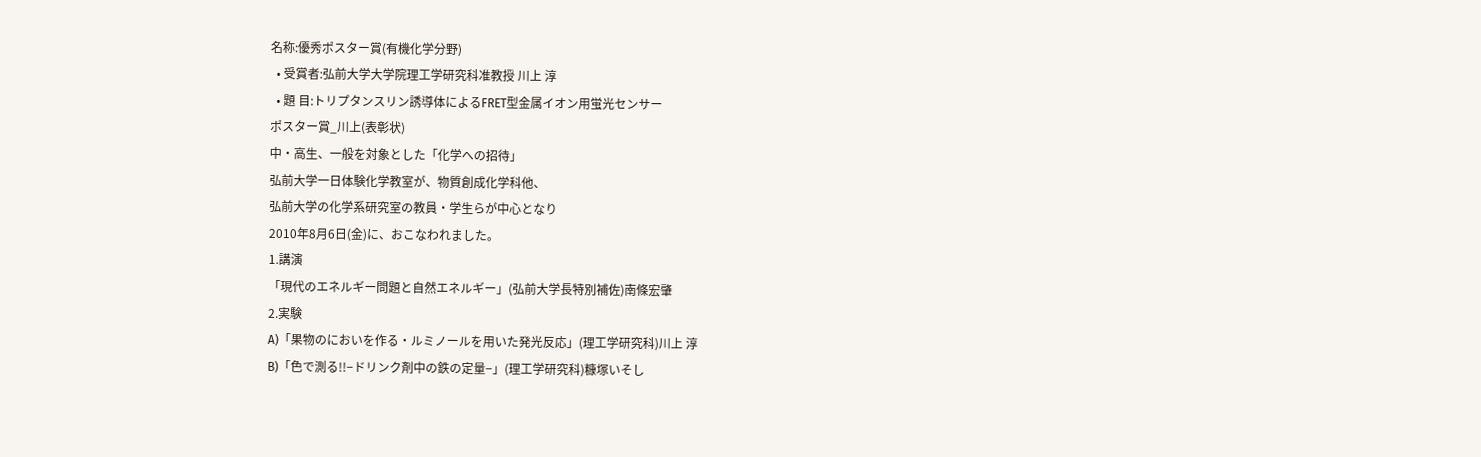名称:優秀ポスター賞(有機化学分野)
  • 受賞者:弘前大学大学院理工学研究科准教授 川上 淳
  • 題 目:トリプタンスリン誘導体によるFRET型金属イオン用蛍光センサー
ポスター賞_川上(表彰状)
中・高生、一般を対象とした「化学への招待」
弘前大学一日体験化学教室が、物質創成化学科他、
弘前大学の化学系研究室の教員・学生らが中心となり
2010年8月6日(金)に、おこなわれました。
1.講演
「現代のエネルギー問題と自然エネルギー」(弘前大学長特別補佐)南條宏肇
2.実験
A)「果物のにおいを作る・ルミノールを用いた発光反応」(理工学研究科)川上 淳
B)「色で測る!!−ドリンク剤中の鉄の定量−」(理工学研究科)糠塚いそし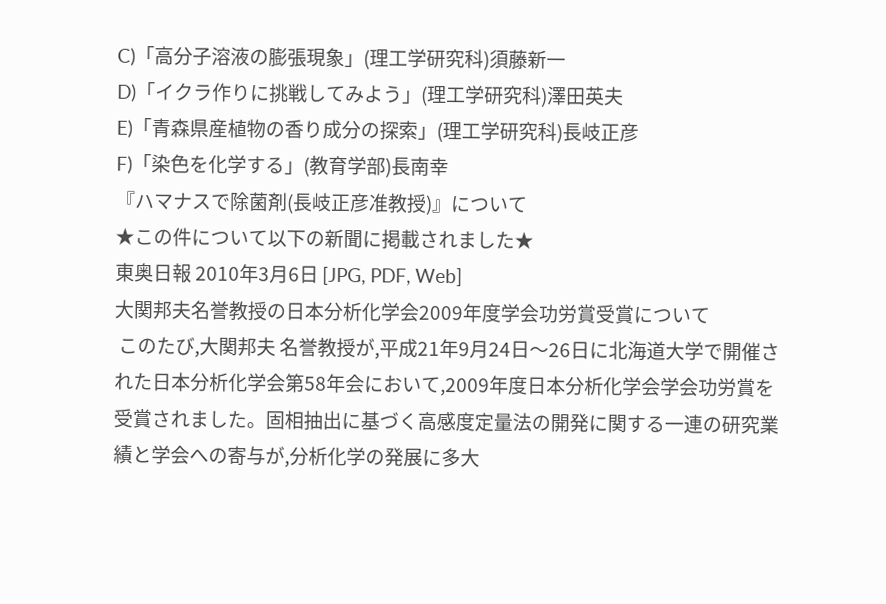C)「高分子溶液の膨張現象」(理工学研究科)須藤新一
D)「イクラ作りに挑戦してみよう」(理工学研究科)澤田英夫
E)「青森県産植物の香り成分の探索」(理工学研究科)長岐正彦
F)「染色を化学する」(教育学部)長南幸
『ハマナスで除菌剤(長岐正彦准教授)』について
★この件について以下の新聞に掲載されました★
東奥日報 2010年3月6日 [JPG, PDF, Web]
大関邦夫名誉教授の日本分析化学会2009年度学会功労賞受賞について
 このたび,大関邦夫 名誉教授が,平成21年9月24日〜26日に北海道大学で開催された日本分析化学会第58年会において,2009年度日本分析化学会学会功労賞を受賞されました。固相抽出に基づく高感度定量法の開発に関する一連の研究業績と学会への寄与が,分析化学の発展に多大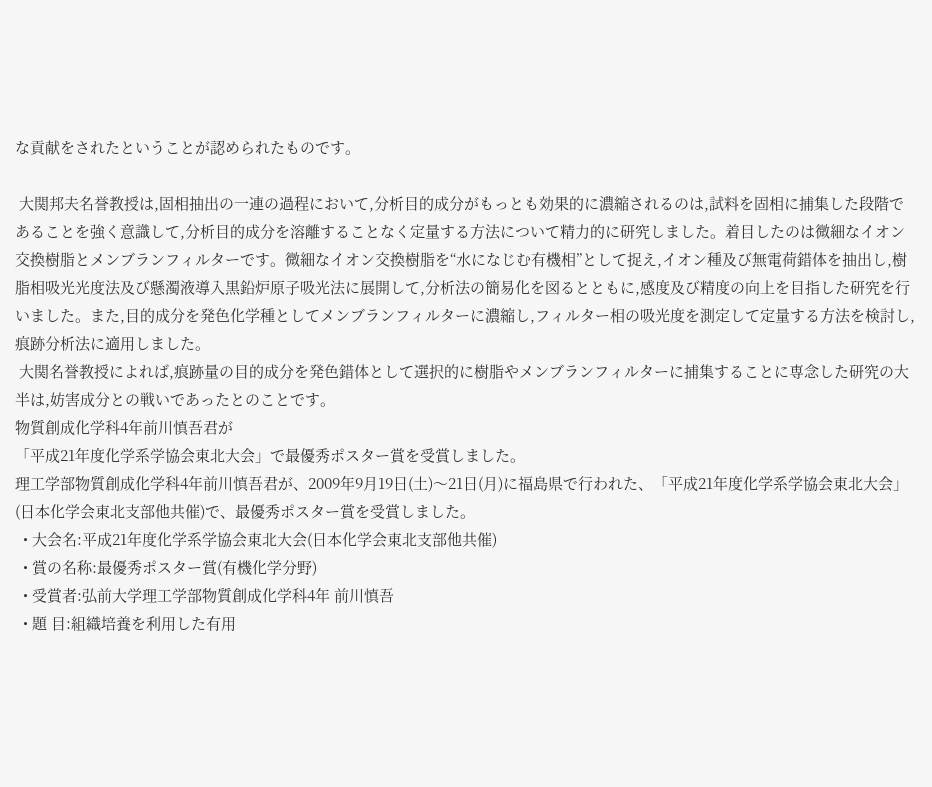な貢献をされたということが認められたものです。

 大関邦夫名誉教授は,固相抽出の一連の過程において,分析目的成分がもっとも効果的に濃縮されるのは,試料を固相に捕集した段階であることを強く意識して,分析目的成分を溶離することなく定量する方法について精力的に研究しました。着目したのは微細なイオン交換樹脂とメンブランフィルターです。微細なイオン交換樹脂を“水になじむ有機相”として捉え,イオン種及び無電荷錯体を抽出し,樹脂相吸光光度法及び懸濁液導入黒鉛炉原子吸光法に展開して,分析法の簡易化を図るとともに,感度及び精度の向上を目指した研究を行いました。また,目的成分を発色化学種としてメンブランフィルターに濃縮し,フィルター相の吸光度を測定して定量する方法を検討し,痕跡分析法に適用しました。
 大関名誉教授によれば,痕跡量の目的成分を発色錯体として選択的に樹脂やメンブランフィルターに捕集することに専念した研究の大半は,妨害成分との戦いであったとのことです。
物質創成化学科4年前川慎吾君が
「平成21年度化学系学協会東北大会」で最優秀ポスター賞を受賞しました。
理工学部物質創成化学科4年前川慎吾君が、2009年9月19日(土)〜21日(月)に福島県で行われた、「平成21年度化学系学協会東北大会」(日本化学会東北支部他共催)で、最優秀ポスター賞を受賞しました。
  • 大会名:平成21年度化学系学協会東北大会(日本化学会東北支部他共催)
  • 賞の名称:最優秀ポスター賞(有機化学分野)
  • 受賞者:弘前大学理工学部物質創成化学科4年 前川慎吾
  • 題 目:組織培養を利用した有用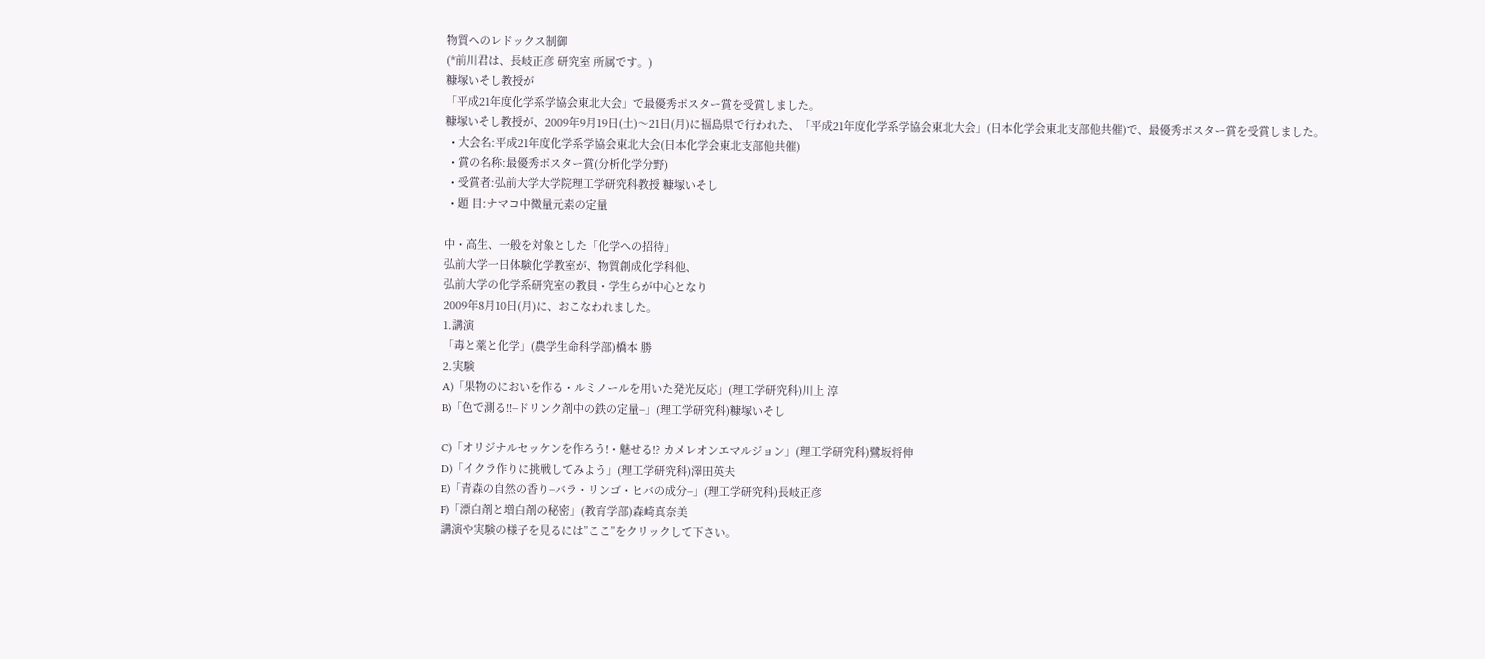物質へのレドックス制御
(*前川君は、長岐正彦 研究室 所属です。)
糠塚いそし教授が
「平成21年度化学系学協会東北大会」で最優秀ポスター賞を受賞しました。
糠塚いそし教授が、2009年9月19日(土)〜21日(月)に福島県で行われた、「平成21年度化学系学協会東北大会」(日本化学会東北支部他共催)で、最優秀ポスター賞を受賞しました。
  • 大会名:平成21年度化学系学協会東北大会(日本化学会東北支部他共催)
  • 賞の名称:最優秀ポスター賞(分析化学分野)
  • 受賞者:弘前大学大学院理工学研究科教授 糠塚いそし
  • 題 目:ナマコ中微量元素の定量

中・高生、一般を対象とした「化学への招待」
弘前大学一日体験化学教室が、物質創成化学科他、
弘前大学の化学系研究室の教員・学生らが中心となり
2009年8月10日(月)に、おこなわれました。
1.講演
「毒と薬と化学」(農学生命科学部)橋本 勝
2.実験
A)「果物のにおいを作る・ルミノールを用いた発光反応」(理工学研究科)川上 淳
B)「色で測る!!−ドリンク剤中の鉄の定量−」(理工学研究科)糠塚いそし

C)「オリジナルセッケンを作ろう!・魅せる!? カメレオンエマルジョン」(理工学研究科)鷺坂将伸
D)「イクラ作りに挑戦してみよう」(理工学研究科)澤田英夫
E)「青森の自然の香り−バラ・リンゴ・ヒバの成分−」(理工学研究科)長岐正彦
F)「漂白剤と増白剤の秘密」(教育学部)森崎真奈美
講演や実験の様子を見るには”ここ”をクリックして下さい。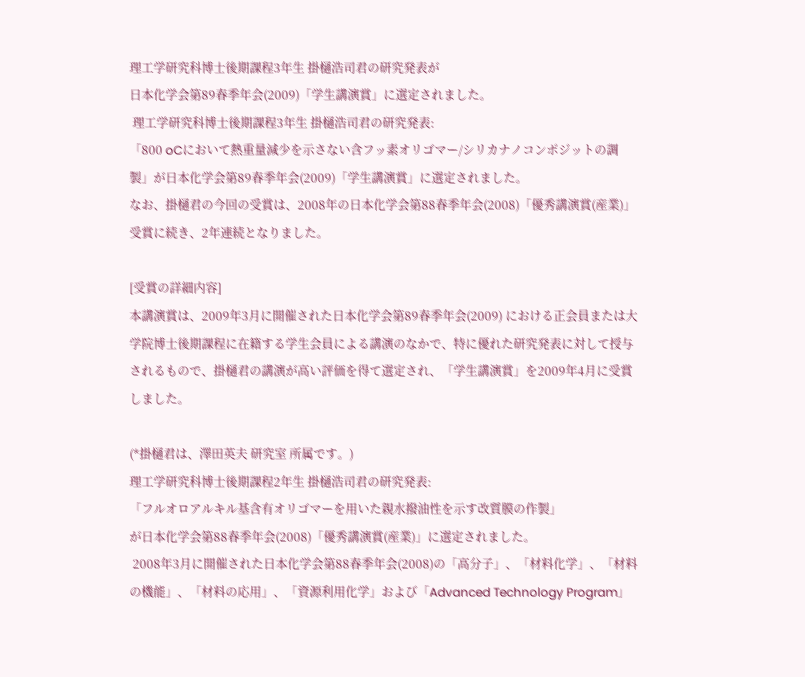理工学研究科博士後期課程3年生 掛樋浩司君の研究発表が
日本化学会第89春季年会(2009)「学生講演賞」に選定されました。
 理工学研究科博士後期課程3年生 掛樋浩司君の研究発表:
「800 oCにおいて熱重量減少を示さない含フッ素オリゴマー/シリカナノコンポジットの調製」が日本化学会第89春季年会(2009)「学生講演賞」に選定されました。
なお、掛樋君の今回の受賞は、2008年の日本化学会第88春季年会(2008)「優秀講演賞(産業)」受賞に続き、2年連続となりました。

[受賞の詳細内容]
本講演賞は、2009年3月に開催された日本化学会第89春季年会(2009) における正会員または大学院博士後期課程に在籍する学生会員による講演のなかで、特に優れた研究発表に対して授与されるもので、掛樋君の講演が高い評価を得て選定され、「学生講演賞」を2009年4月に受賞しました。

(*掛樋君は、澤田英夫 研究室 所属です。)
理工学研究科博士後期課程2年生 掛樋浩司君の研究発表:
「フルオロアルキル基含有オリゴマーを用いた親水撥油性を示す改質膜の作製」
が日本化学会第88春季年会(2008)「優秀講演賞(産業)」に選定されました。
 2008年3月に開催された日本化学会第88春季年会(2008)の「高分子」、「材料化学」、「材料の機能」、「材料の応用」、「資源利用化学」および「Advanced Technology Program」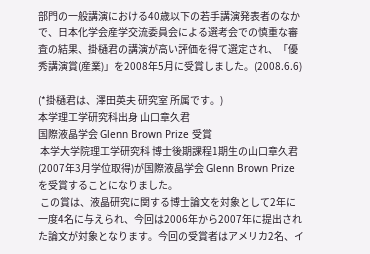部門の一般講演における40歳以下の若手講演発表者のなかで、日本化学会産学交流委員会による選考会での慎重な審査の結果、掛樋君の講演が高い評価を得て選定され、「優秀講演賞(産業)」を2008年5月に受賞しました。(2008.6.6)

(*掛樋君は、澤田英夫 研究室 所属です。)
本学理工学研究科出身 山口章久君
国際液晶学会 Glenn Brown Prize 受賞
 本学大学院理工学研究科 博士後期課程1期生の山口章久君(2007年3月学位取得)が国際液晶学会 Glenn Brown Prizeを受賞することになりました。
 この賞は、液晶研究に関する博士論文を対象として2年に一度4名に与えられ、今回は2006年から2007年に提出された論文が対象となります。今回の受賞者はアメリカ2名、イ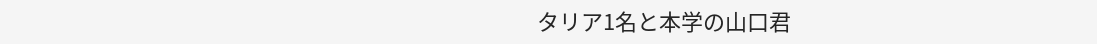タリア1名と本学の山口君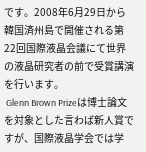です。2008年6月29日から韓国済州島で開催される第22回国際液晶会議にて世界の液晶研究者の前で受賞講演を行います。
 Glenn Brown Prizeは博士論文を対象とした言わば新人賞ですが、国際液晶学会では学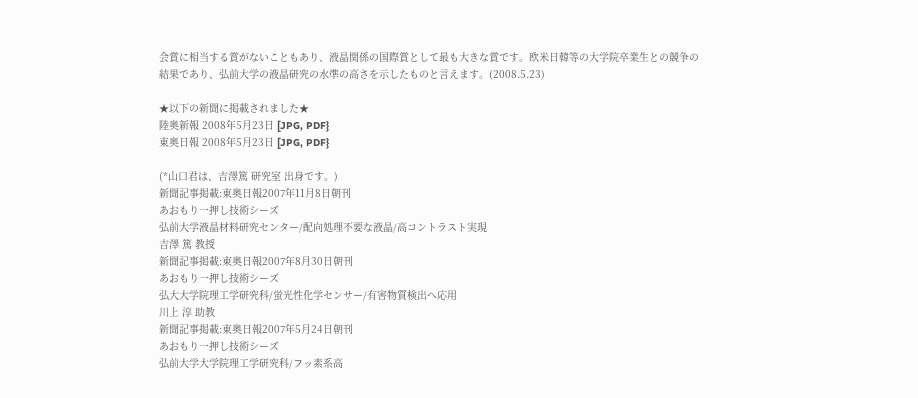会賞に相当する賞がないこともあり、液晶関係の国際賞として最も大きな賞です。欧米日韓等の大学院卒業生との競争の結果であり、弘前大学の液晶研究の水準の高さを示したものと言えます。(2008.5.23)

★以下の新聞に掲載されました★
陸奥新報 2008年5月23日 [JPG, PDF}
東奥日報 2008年5月23日 [JPG, PDF}

(*山口君は、吉澤篤 研究室 出身です。)
新聞記事掲載:東奥日報2007年11月8日朝刊
あおもり一押し技術シーズ
弘前大学液晶材料研究センター/配向処理不要な液晶/高コントラスト実現
吉澤 篤 教授
新聞記事掲載:東奥日報2007年8月30日朝刊
あおもり一押し技術シーズ
弘大大学院理工学研究科/蛍光性化学センサー/有害物質検出へ応用
川上 淳 助教
新聞記事掲載:東奥日報2007年5月24日朝刊
あおもり一押し技術シーズ
弘前大学大学院理工学研究科/フッ素系高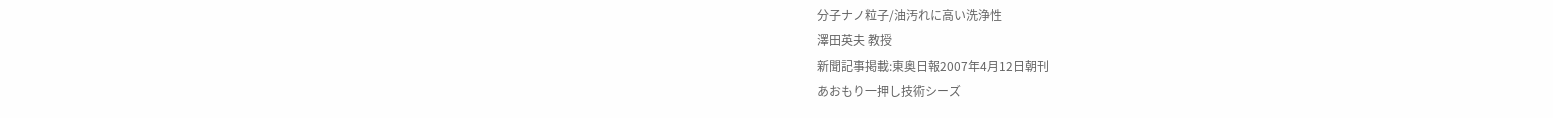分子ナノ粒子/油汚れに高い洗浄性
澤田英夫 教授
新聞記事掲載:東奥日報2007年4月12日朝刊
あおもり一押し技術シーズ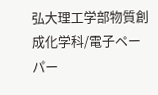弘大理工学部物質創成化学科/電子ペーパー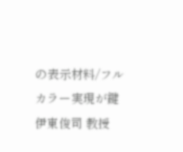の表示材料/フルカラー実現が鍵
伊東俊司 教授